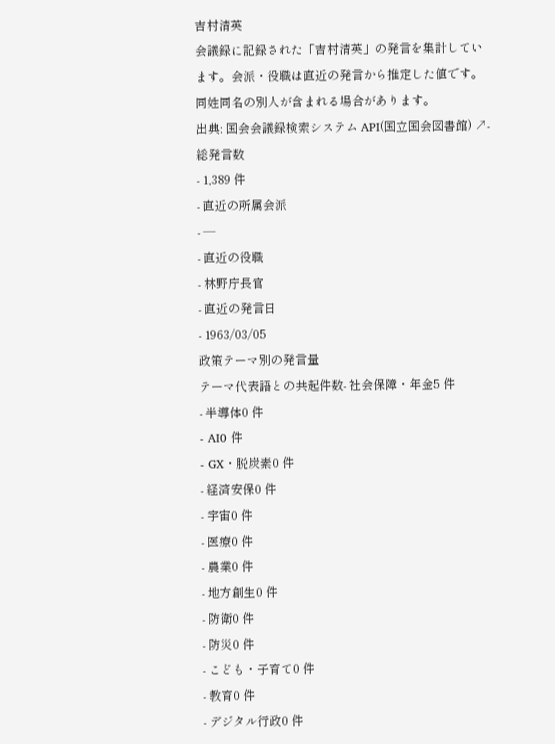吉村清英
会議録に記録された「吉村清英」の発言を集計しています。会派・役職は直近の発言から推定した値です。同姓同名の別人が含まれる場合があります。
出典: 国会会議録検索システム API(国立国会図書館) ↗- 総発言数
- 1,389 件
- 直近の所属会派
- —
- 直近の役職
- 林野庁長官
- 直近の発言日
- 1963/03/05
政策テーマ別の発言量
テーマ代表語との共起件数- 社会保障・年金5 件
- 半導体0 件
- AI0 件
- GX・脱炭素0 件
- 経済安保0 件
- 宇宙0 件
- 医療0 件
- 農業0 件
- 地方創生0 件
- 防衛0 件
- 防災0 件
- こども・子育て0 件
- 教育0 件
- デジタル行政0 件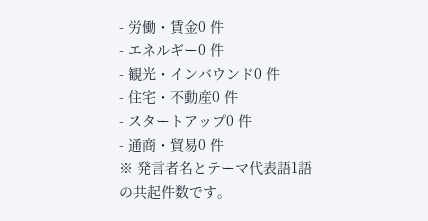- 労働・賃金0 件
- エネルギー0 件
- 観光・インバウンド0 件
- 住宅・不動産0 件
- スタートアップ0 件
- 通商・貿易0 件
※ 発言者名とテーマ代表語1語の共起件数です。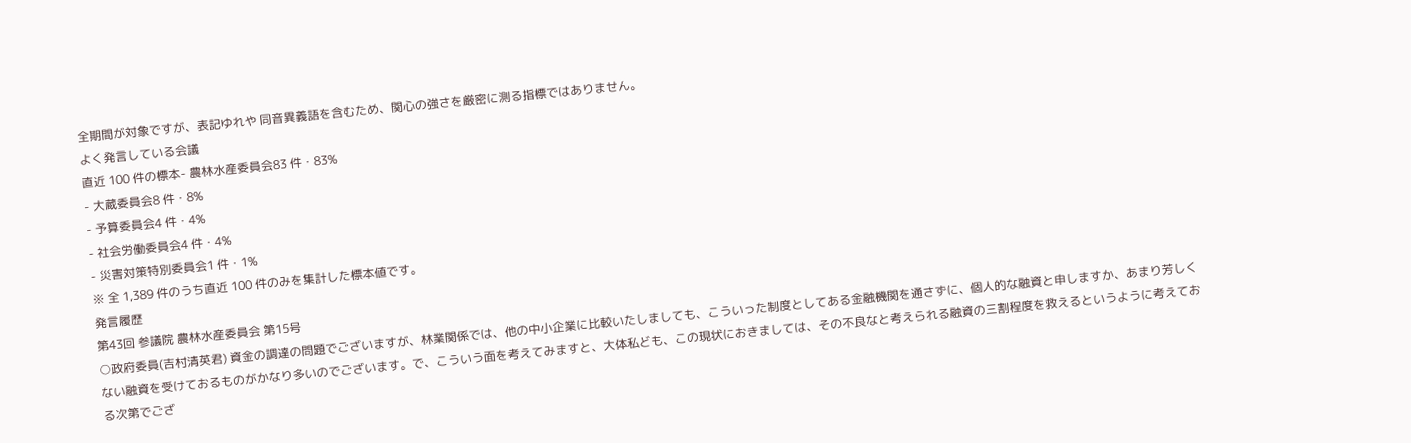全期間が対象ですが、表記ゆれや 同音異義語を含むため、関心の強さを厳密に測る指標ではありません。
よく発言している会議
直近 100 件の標本- 農林水産委員会83 件・83%
- 大蔵委員会8 件・8%
- 予算委員会4 件・4%
- 社会労働委員会4 件・4%
- 災害対策特別委員会1 件・1%
※ 全 1,389 件のうち直近 100 件のみを集計した標本値です。
発言履歴
第43回 参議院 農林水産委員会 第15号
○政府委員(吉村清英君) 資金の調達の問題でございますが、林業関係では、他の中小企業に比較いたしましても、こういった制度としてある金融機関を通さずに、個人的な融資と申しますか、あまり芳しくない融資を受けておるものがかなり多いのでございます。で、こういう面を考えてみますと、大体私ども、この現状におきましては、その不良なと考えられる融資の三割程度を救えるというように考えておる次第でござ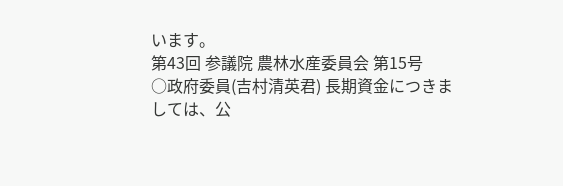います。
第43回 参議院 農林水産委員会 第15号
○政府委員(吉村清英君) 長期資金につきましては、公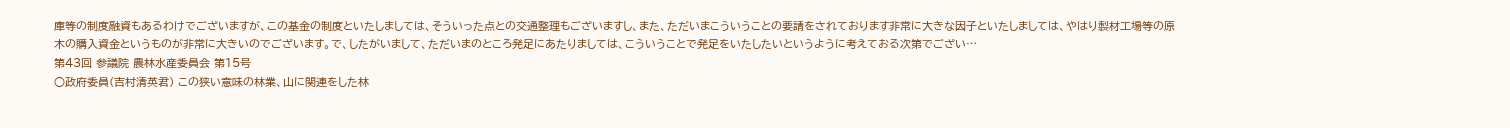庫等の制度融資もあるわけでございますが、この基金の制度といたしましては、そういった点との交通整理もございますし、また、ただいまこういうことの要請をされております非常に大きな因子といたしましては、やはり製材工場等の原木の購入資金というものが非常に大きいのでございます。で、したがいまして、ただいまのところ発足にあたりましては、こういうことで発足をいたしたいというように考えておる次第でござい…
第43回 参議院 農林水産委員会 第15号
○政府委員(吉村清英君) この狭い意味の林業、山に関連をした林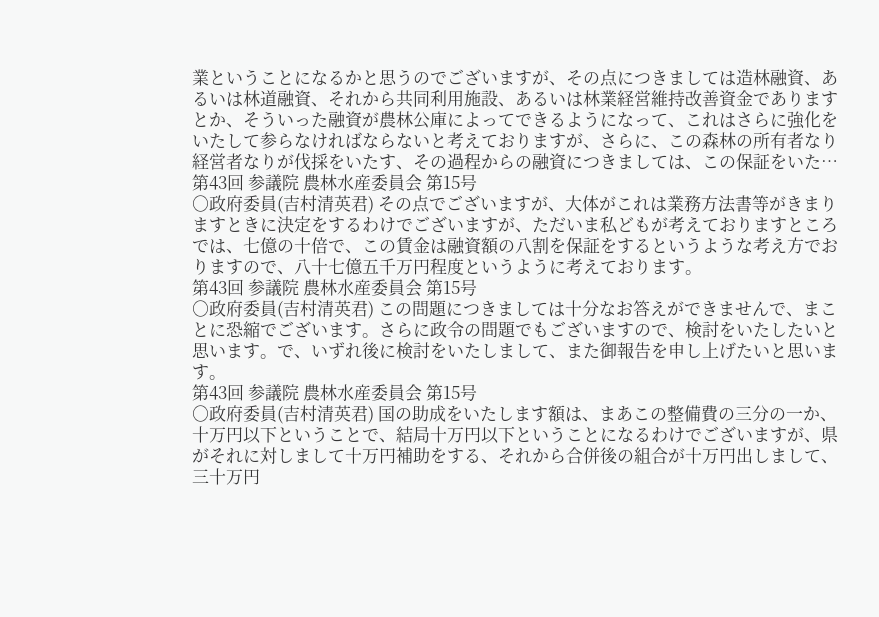業ということになるかと思うのでございますが、その点につきましては造林融資、あるいは林道融資、それから共同利用施設、あるいは林業経営維持改善資金でありますとか、そういった融資が農林公庫によってできるようになって、これはさらに強化をいたして参らなければならないと考えておりますが、さらに、この森林の所有者なり経営者なりが伐採をいたす、その過程からの融資につきましては、この保証をいた…
第43回 参議院 農林水産委員会 第15号
○政府委員(吉村清英君) その点でございますが、大体がこれは業務方法書等がきまりますときに決定をするわけでございますが、ただいま私どもが考えておりますところでは、七億の十倍で、この賃金は融資額の八割を保証をするというような考え方でおりますので、八十七億五千万円程度というように考えております。
第43回 参議院 農林水産委員会 第15号
○政府委員(吉村清英君) この問題につきましては十分なお答えができませんで、まことに恐縮でございます。さらに政令の問題でもございますので、検討をいたしたいと思います。で、いずれ後に検討をいたしまして、また御報告を申し上げたいと思います。
第43回 参議院 農林水産委員会 第15号
○政府委員(吉村清英君) 国の助成をいたします額は、まあこの整備費の三分の一か、十万円以下ということで、結局十万円以下ということになるわけでございますが、県がそれに対しまして十万円補助をする、それから合併後の組合が十万円出しまして、三十万円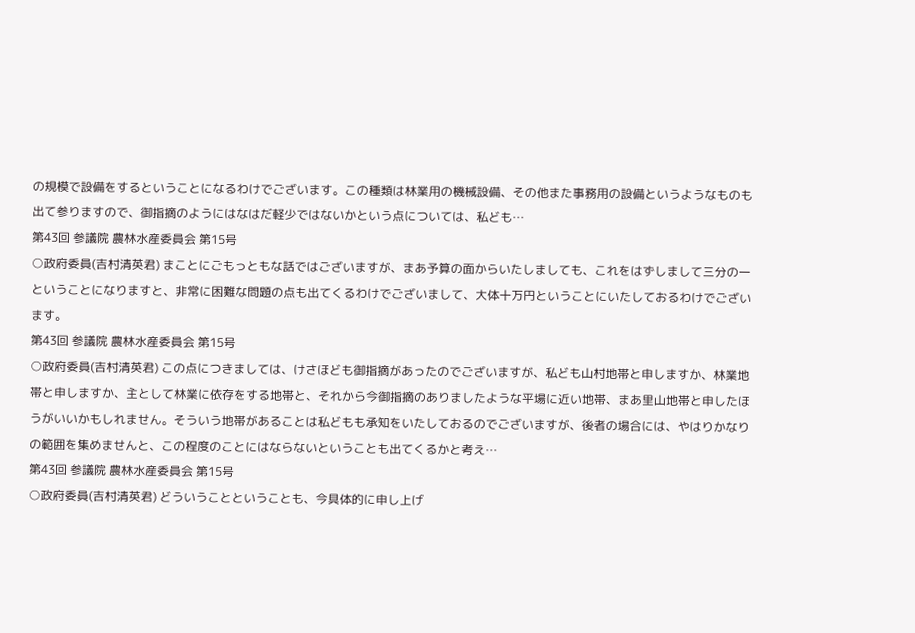の規模で設備をするということになるわけでございます。この種類は林業用の機械設備、その他また事務用の設備というようなものも出て参りますので、御指摘のようにはなはだ軽少ではないかという点については、私ども…
第43回 参議院 農林水産委員会 第15号
○政府委員(吉村清英君) まことにごもっともな話ではございますが、まあ予算の面からいたしましても、これをはずしまして三分の一ということになりますと、非常に困難な問題の点も出てくるわけでございまして、大体十万円ということにいたしておるわけでございます。
第43回 参議院 農林水産委員会 第15号
○政府委員(吉村清英君) この点につきましては、けさほども御指摘があったのでございますが、私ども山村地帯と申しますか、林業地帯と申しますか、主として林業に依存をする地帯と、それから今御指摘のありましたような平場に近い地帯、まあ里山地帯と申したほうがいいかもしれません。そういう地帯があることは私どもも承知をいたしておるのでございますが、後者の場合には、やはりかなりの範囲を集めませんと、この程度のことにはならないということも出てくるかと考え…
第43回 参議院 農林水産委員会 第15号
○政府委員(吉村清英君) どういうことということも、今具体的に申し上げ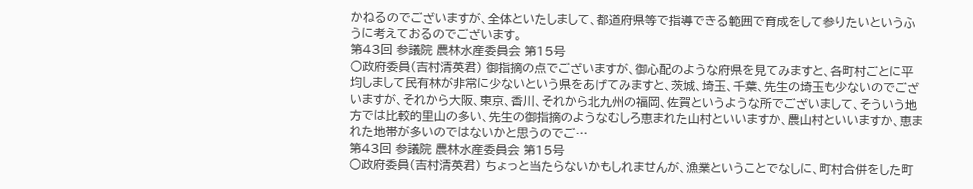かねるのでございますが、全体といたしまして、都道府県等で指導できる範囲で育成をして参りたいというふうに考えておるのでございます。
第43回 参議院 農林水産委員会 第15号
○政府委員(吉村清英君) 御指摘の点でございますが、御心配のような府県を見てみますと、各町村ごとに平均しまして民有林が非常に少ないという県をあげてみますと、茨城、埼玉、千葉、先生の埼玉も少ないのでございますが、それから大阪、東京、香川、それから北九州の福岡、佐賀というような所でございまして、そういう地方では比較的里山の多い、先生の御指摘のようなむしろ恵まれた山村といいますか、農山村といいますか、恵まれた地帯が多いのではないかと思うのでご…
第43回 参議院 農林水産委員会 第15号
○政府委員(吉村清英君) ちょっと当たらないかもしれませんが、漁業ということでなしに、町村合併をした町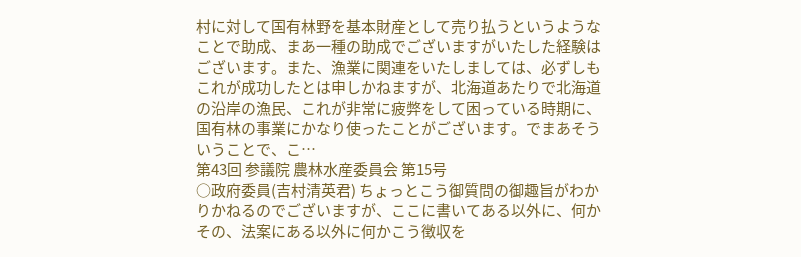村に対して国有林野を基本財産として売り払うというようなことで助成、まあ一種の助成でございますがいたした経験はございます。また、漁業に関連をいたしましては、必ずしもこれが成功したとは申しかねますが、北海道あたりで北海道の沿岸の漁民、これが非常に疲弊をして困っている時期に、国有林の事業にかなり使ったことがございます。でまあそういうことで、こ…
第43回 参議院 農林水産委員会 第15号
○政府委員(吉村清英君) ちょっとこう御質問の御趣旨がわかりかねるのでございますが、ここに書いてある以外に、何かその、法案にある以外に何かこう徴収を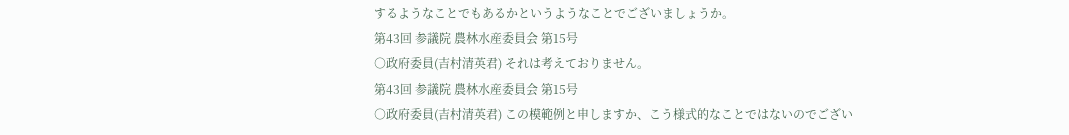するようなことでもあるかというようなことでございましょうか。
第43回 参議院 農林水産委員会 第15号
○政府委員(吉村清英君) それは考えておりません。
第43回 参議院 農林水産委員会 第15号
○政府委員(吉村清英君) この模範例と申しますか、こう様式的なことではないのでござい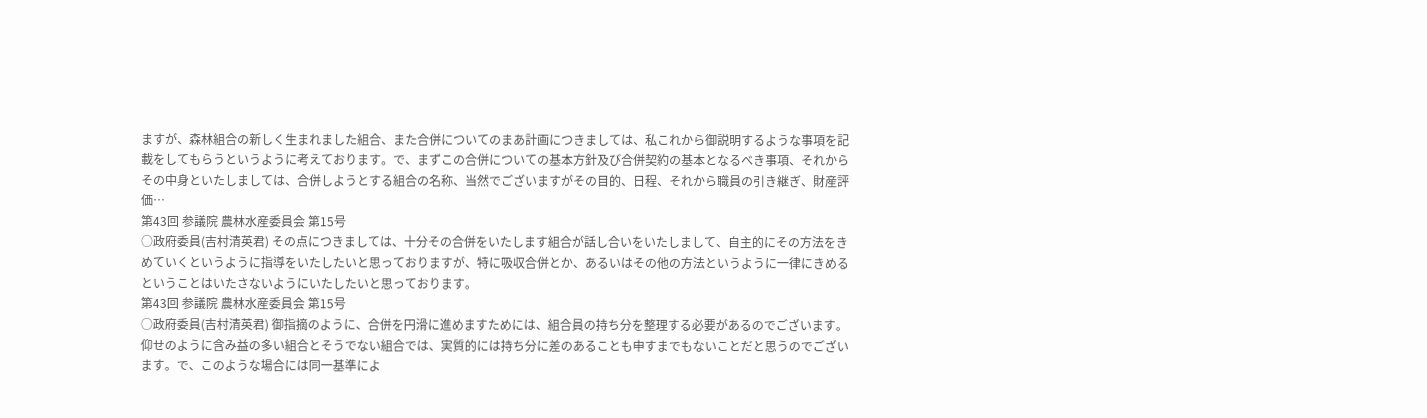ますが、森林組合の新しく生まれました組合、また合併についてのまあ計画につきましては、私これから御説明するような事項を記載をしてもらうというように考えております。で、まずこの合併についての基本方針及び合併契約の基本となるべき事項、それからその中身といたしましては、合併しようとする組合の名称、当然でございますがその目的、日程、それから職員の引き継ぎ、財産評価…
第43回 参議院 農林水産委員会 第15号
○政府委員(吉村清英君) その点につきましては、十分その合併をいたします組合が話し合いをいたしまして、自主的にその方法をきめていくというように指導をいたしたいと思っておりますが、特に吸収合併とか、あるいはその他の方法というように一律にきめるということはいたさないようにいたしたいと思っております。
第43回 参議院 農林水産委員会 第15号
○政府委員(吉村清英君) 御指摘のように、合併を円滑に進めますためには、組合員の持ち分を整理する必要があるのでございます。仰せのように含み益の多い組合とそうでない組合では、実質的には持ち分に差のあることも申すまでもないことだと思うのでございます。で、このような場合には同一基準によ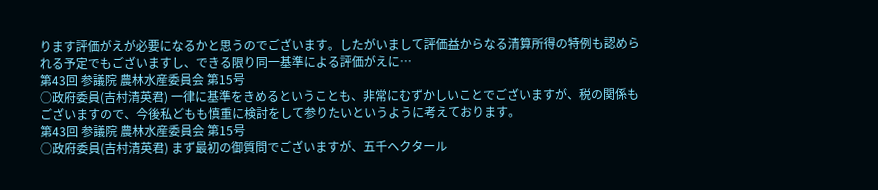ります評価がえが必要になるかと思うのでございます。したがいまして評価益からなる清算所得の特例も認められる予定でもございますし、できる限り同一基準による評価がえに…
第43回 参議院 農林水産委員会 第15号
○政府委員(吉村清英君) 一律に基準をきめるということも、非常にむずかしいことでございますが、税の関係もございますので、今後私どもも慎重に検討をして参りたいというように考えております。
第43回 参議院 農林水産委員会 第15号
○政府委員(吉村清英君) まず最初の御質問でございますが、五千ヘクタール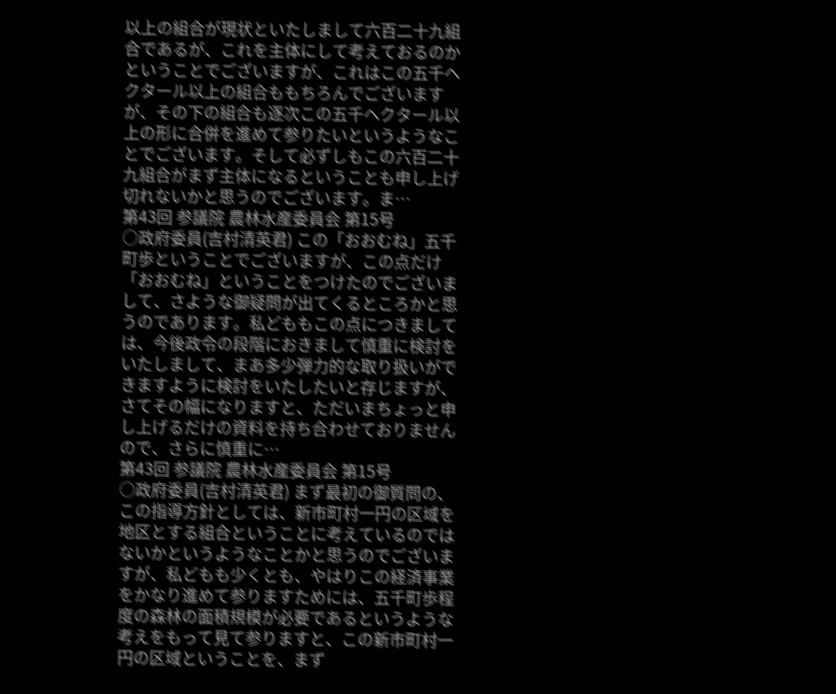以上の組合が現状といたしまして六百二十九組合であるが、これを主体にして考えておるのかということでございますが、これはこの五千ヘクタール以上の組合ももちろんでございますが、その下の組合も逐次この五千ヘクタール以上の形に合併を進めて参りたいというようなことでございます。そして必ずしもこの六百二十九組合がまず主体になるということも申し上げ切れないかと思うのでございます。ま…
第43回 参議院 農林水産委員会 第15号
○政府委員(吉村清英君) この「おおむね」五千町歩ということでございますが、この点だけ「おおむね」ということをつけたのでございまして、さような御疑問が出てくるところかと思うのであります。私どももこの点につきましては、今後政令の段階におきまして慎重に検討をいたしまして、まあ多少弾力的な取り扱いができますように検討をいたしたいと存じますが、さてその幅になりますと、ただいまちょっと申し上げるだけの資料を持ち合わせておりませんので、さらに慎重に…
第43回 参議院 農林水産委員会 第15号
○政府委員(吉村清英君) まず最初の御質問の、この指導方針としては、新市町村一円の区域を地区とする組合ということに考えているのではないかというようなことかと思うのでございますが、私どもも少くとも、やはりこの経済事業をかなり進めて参りますためには、五千町歩程度の森林の面積規模が必要であるというような考えをもって見て参りますと、この新市町村一円の区域ということを、まず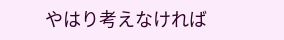やはり考えなければ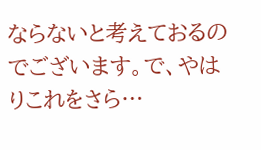ならないと考えておるのでございます。で、やはりこれをさら…